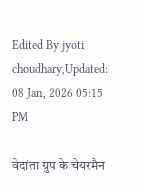Edited By jyoti choudhary,Updated: 08 Jan, 2026 05:15 PM

वेदांता ग्रुप के चेयरमैन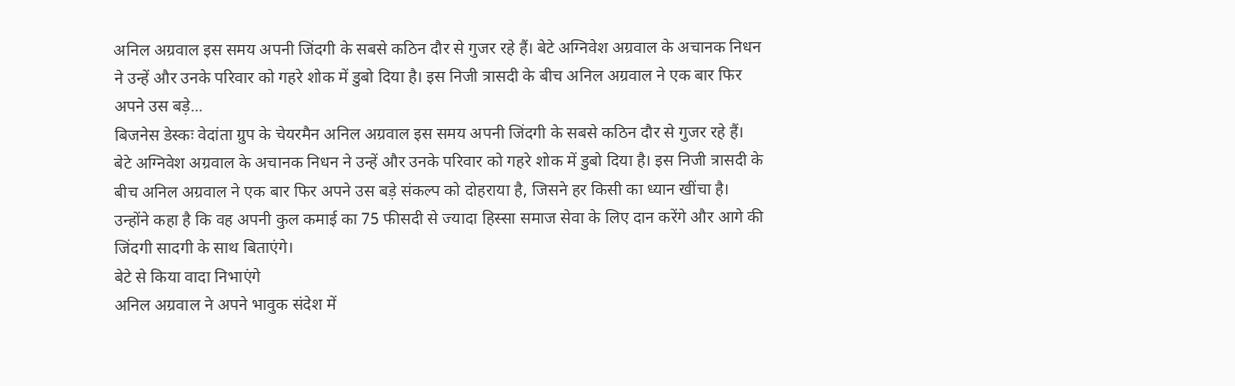अनिल अग्रवाल इस समय अपनी जिंदगी के सबसे कठिन दौर से गुजर रहे हैं। बेटे अग्निवेश अग्रवाल के अचानक निधन ने उन्हें और उनके परिवार को गहरे शोक में डुबो दिया है। इस निजी त्रासदी के बीच अनिल अग्रवाल ने एक बार फिर अपने उस बड़े...
बिजनेस डेस्कः वेदांता ग्रुप के चेयरमैन अनिल अग्रवाल इस समय अपनी जिंदगी के सबसे कठिन दौर से गुजर रहे हैं। बेटे अग्निवेश अग्रवाल के अचानक निधन ने उन्हें और उनके परिवार को गहरे शोक में डुबो दिया है। इस निजी त्रासदी के बीच अनिल अग्रवाल ने एक बार फिर अपने उस बड़े संकल्प को दोहराया है, जिसने हर किसी का ध्यान खींचा है। उन्होंने कहा है कि वह अपनी कुल कमाई का 75 फीसदी से ज्यादा हिस्सा समाज सेवा के लिए दान करेंगे और आगे की जिंदगी सादगी के साथ बिताएंगे।
बेटे से किया वादा निभाएंगे
अनिल अग्रवाल ने अपने भावुक संदेश में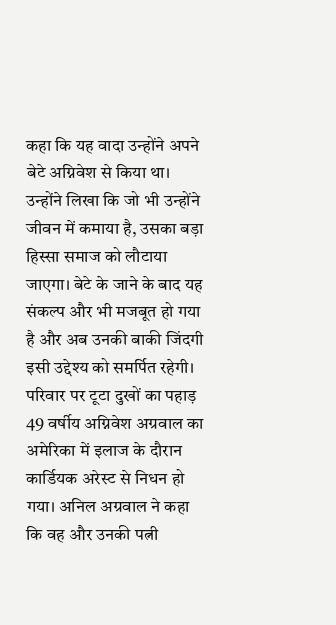कहा कि यह वादा उन्होंने अपने बेटे अग्निवेश से किया था। उन्होंने लिखा कि जो भी उन्होंने जीवन में कमाया है, उसका बड़ा हिस्सा समाज को लौटाया जाएगा। बेटे के जाने के बाद यह संकल्प और भी मजबूत हो गया है और अब उनकी बाकी जिंदगी इसी उद्देश्य को समर्पित रहेगी।
परिवार पर टूटा दुखों का पहाड़
49 वर्षीय अग्निवेश अग्रवाल का अमेरिका में इलाज के दौरान कार्डियक अरेस्ट से निधन हो गया। अनिल अग्रवाल ने कहा कि वह और उनकी पत्नी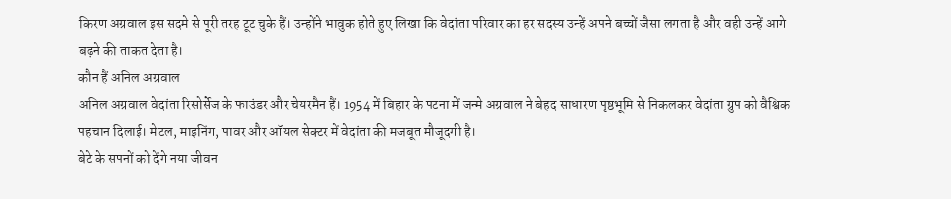किरण अग्रवाल इस सदमे से पूरी तरह टूट चुके हैं। उन्होंने भावुक होते हुए लिखा कि वेदांता परिवार का हर सदस्य उन्हें अपने बच्चों जैसा लगता है और वही उन्हें आगे बढ़ने की ताकत देता है।
कौन हैं अनिल अग्रवाल
अनिल अग्रवाल वेदांता रिसोर्सेज के फाउंडर और चेयरमैन हैं। 1954 में बिहार के पटना में जन्मे अग्रवाल ने बेहद साधारण पृष्ठभूमि से निकलकर वेदांता ग्रुप को वैश्विक पहचान दिलाई। मेटल, माइनिंग, पावर और ऑयल सेक्टर में वेदांता की मजबूत मौजूदगी है।
बेटे के सपनों को देंगे नया जीवन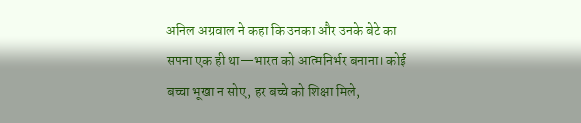अनिल अग्रवाल ने कहा कि उनका और उनके बेटे का सपना एक ही था—भारत को आत्मनिर्भर बनाना। कोई बच्चा भूखा न सोए, हर बच्चे को शिक्षा मिले,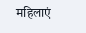महिलाएं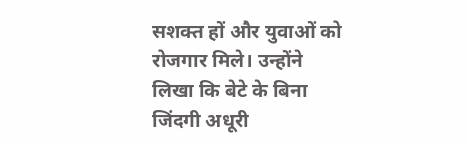सशक्त हों और युवाओं को रोजगार मिले। उन्होंने लिखा कि बेटे के बिना जिंदगी अधूरी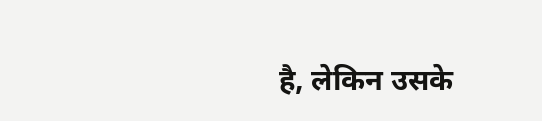है, लेकिन उसके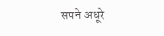सपने अधूरे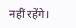नहीं रहेंगे।